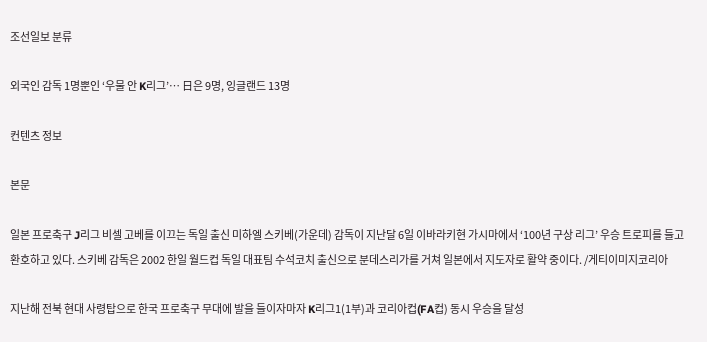조선일보 분류

외국인 감독 1명뿐인 ‘우물 안 K리그’… 日은 9명, 잉글랜드 13명

컨텐츠 정보

본문

일본 프로축구 J리그 비셀 고베를 이끄는 독일 출신 미하엘 스키베(가운데) 감독이 지난달 6일 이바라키현 가시마에서 ‘100년 구상 리그’ 우승 트로피를 들고 환호하고 있다. 스키베 감독은 2002 한일 월드컵 독일 대표팀 수석코치 출신으로 분데스리가를 거쳐 일본에서 지도자로 활약 중이다. /게티이미지코리아

지난해 전북 현대 사령탑으로 한국 프로축구 무대에 발을 들이자마자 K리그1(1부)과 코리아컵(FA컵) 동시 우승을 달성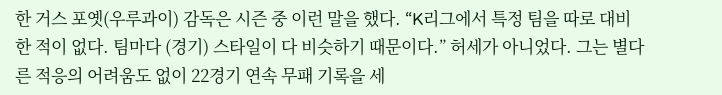한 거스 포옛(우루과이) 감독은 시즌 중 이런 말을 했다. “K리그에서 특정 팀을 따로 대비한 적이 없다. 팀마다 (경기) 스타일이 다 비슷하기 때문이다.” 허세가 아니었다. 그는 별다른 적응의 어려움도 없이 22경기 연속 무패 기록을 세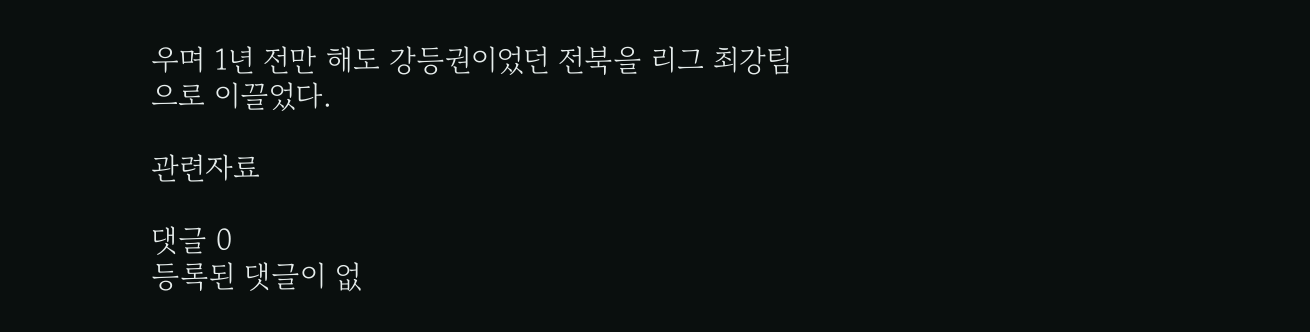우며 1년 전만 해도 강등권이었던 전북을 리그 최강팀으로 이끌었다.

관련자료

댓글 0
등록된 댓글이 없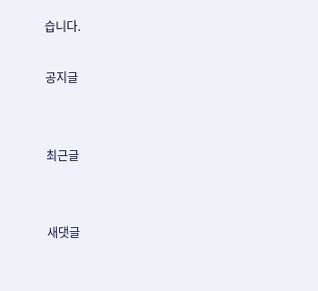습니다.

공지글


최근글


새댓글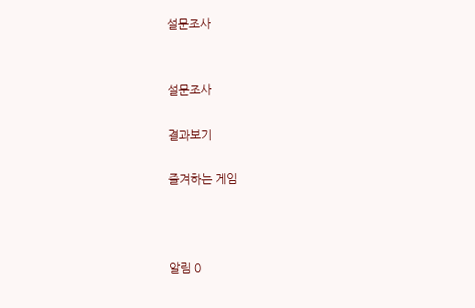설문조사


설문조사

결과보기

즐겨하는 게임



알림 0